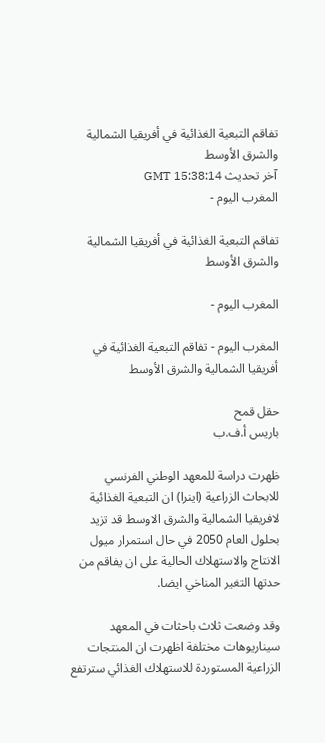تفاقم التبعية الغذائية في أفريقيا الشمالية والشرق الأوسط
آخر تحديث GMT 15:38:14
المغرب اليوم -

تفاقم التبعية الغذائية في أفريقيا الشمالية والشرق الأوسط

المغرب اليوم -

المغرب اليوم - تفاقم التبعية الغذائية في أفريقيا الشمالية والشرق الأوسط

حقل قمح
باريس أ.ف.ب

ظهرت دراسة للمعهد الوطني الفرنسي للابحاث الزراعية (اينرا) ان التبعية الغذائية لافريقيا الشمالية والشرق الاوسط قد تزيد بحلول العام 2050 في حال استمرار ميول الانتاج والاستهلاك الحالية على ان يفاقم من حدتها التغير المناخي ايضا.

وقد وضعت ثلاث باحثات في المعهد سيناريوهات مختلفة اظهرت ان المنتجات الزراعية المستوردة للاستهلاك الغذائي سترتفع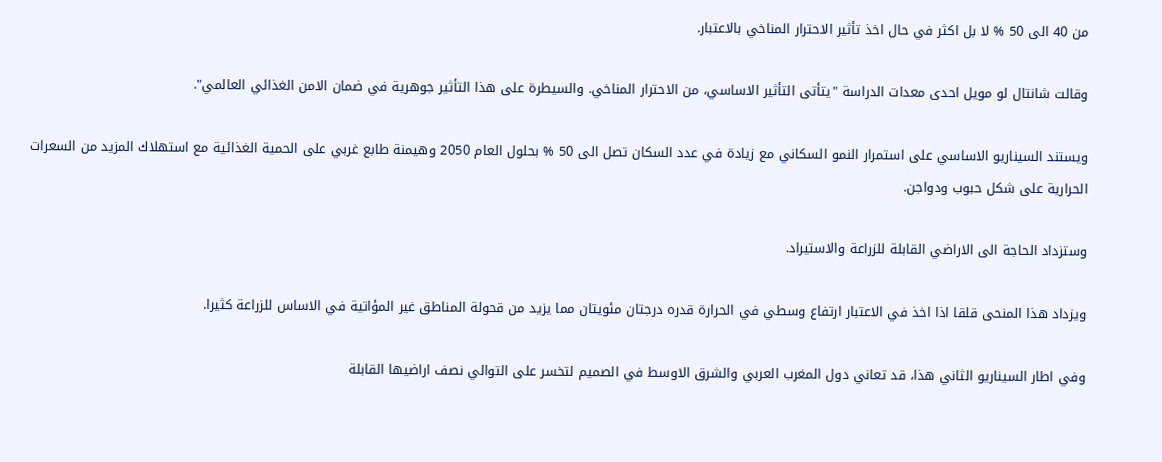من 40 الى 50 % لا بل اكثر في حال اخذ تأثير الاحترار المناخي بالاعتبار.

وقالت شانتال لو مويل احدى معدات الدراسة "يتأتى التأثير الاساسي، من الاحترار المناخي. والسيطرة على هذا التأثير جوهرية في ضمان الامن الغذائي العالمي".

ويستند السيناريو الاساسي على استمرار النمو السكاني مع زيادة في عدد السكان تصل الى 50 % بحلول العام 2050 وهيمنة طابع غربي على الحمية الغذائية مع استهلاك المزيد من السعرات الحرارية على شكل حبوب ودواجن.

وستزداد الحاجة الى الاراضي القابلة للزراعة والاستيراد.

ويزداد هذا المنحى قلقا اذا اخذ في الاعتبار ارتفاع وسطي في الحرارة قدره درجتان مئويتان مما يزيد من قحولة المناطق غير المؤاتية في الاساس للزراعة كثيرا.

وفي اطار السيناريو الثاني هذا، قد تعاني دول المغرب العربي والشرق الاوسط في الصميم لتخسر على التوالي نصف اراضيها القابلة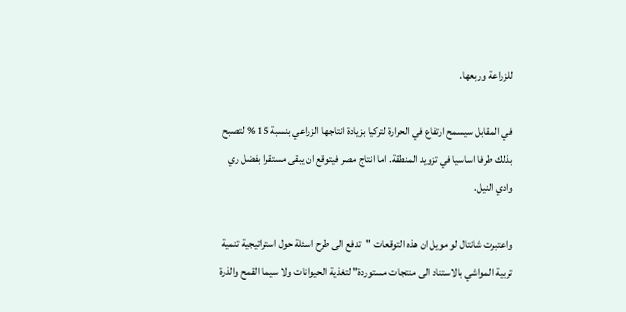للزراعة وربعها.

في المقابل سيسمح ارتفاع في الحرارة لتركيا بزيادة انتاجها الزراعي بنسبة 15 % لتصبح بذلك طرفا اساسيا في تزويد المنطقة. اما انتاج مصر فيتوقع ان يبقى مستقرا بفضل ري وادي النيل.

واعتبرت شانتال لو مويل ان هذه التوقعات "تدفع الى طرح اسئلة حول استراتيجية تنمية تربية المواشي بالاستناد الى منتجات مستوردة" لتغذية الحيوانات ولا سيما القمح والذرة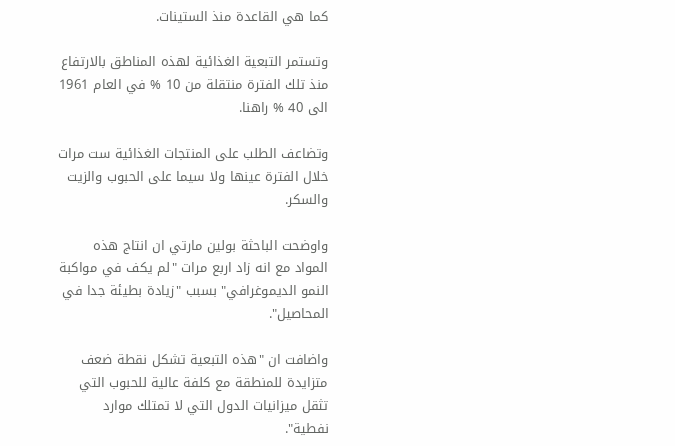كما هي القاعدة منذ الستينات.

وتستمر التبعية الغذائية لهذه المناطق بالارتفاع منذ تلك الفترة منتقلة من 10 % في العام 1961 الى 40 % راهنا.

وتضاعف الطلب على المنتجات الغذائية ست مرات خلال الفترة عينها ولا سيما على الحبوب والزيت والسكر.

واوضحت الباحثة بولين مارتي ان انتاج هذه المواد مع انه زاد اربع مرات "لم يكف في مواكبة النمو الديموغرافي" بسبب "زيادة بطيئة جدا في المحاصيل".

واضافت ان "هذه التبعية تشكل نقطة ضعف متزايدة للمنطقة مع كلفة عالية للحبوب التي تثقل ميزانيات الدول التي لا تمتلك موارد نفطية".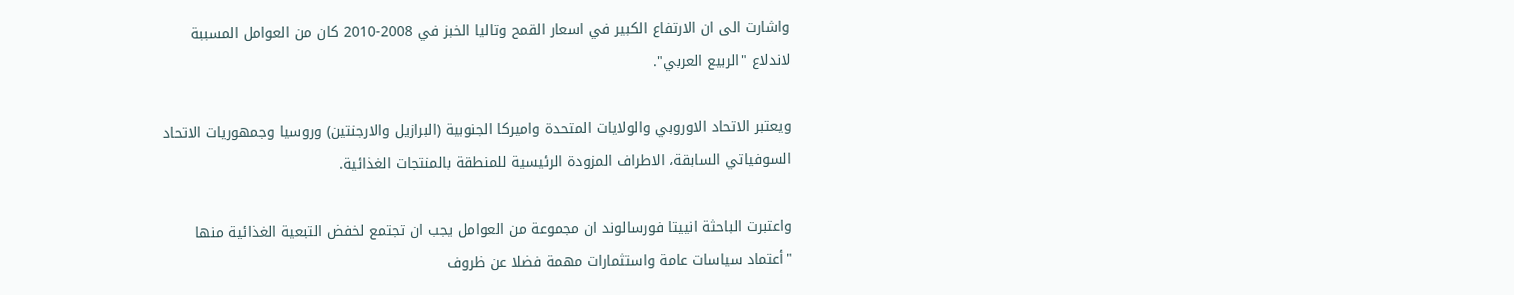واشارت الى ان الارتفاع الكبير في اسعار القمح وتاليا الخبز في 2008-2010 كان من العوامل المسببة لاندلاع "الربيع العربي".

ويعتبر الاتحاد الاوروبي والولايات المتحدة واميركا الجنوبية (البرازيل والارجنتين) وروسيا وجمهوريات الاتحاد السوفياتي السابقة، الاطراف المزودة الرئيسية للمنطقة بالمنتجات الغذائية.

واعتبرت الباحثة انييتا فورسالوند ان مجموعة من العوامل يجب ان تجتمع لخفض التبعية الغذائية منها "أعتماد سياسات عامة واستثمارات مهمة فضلا عن ظروف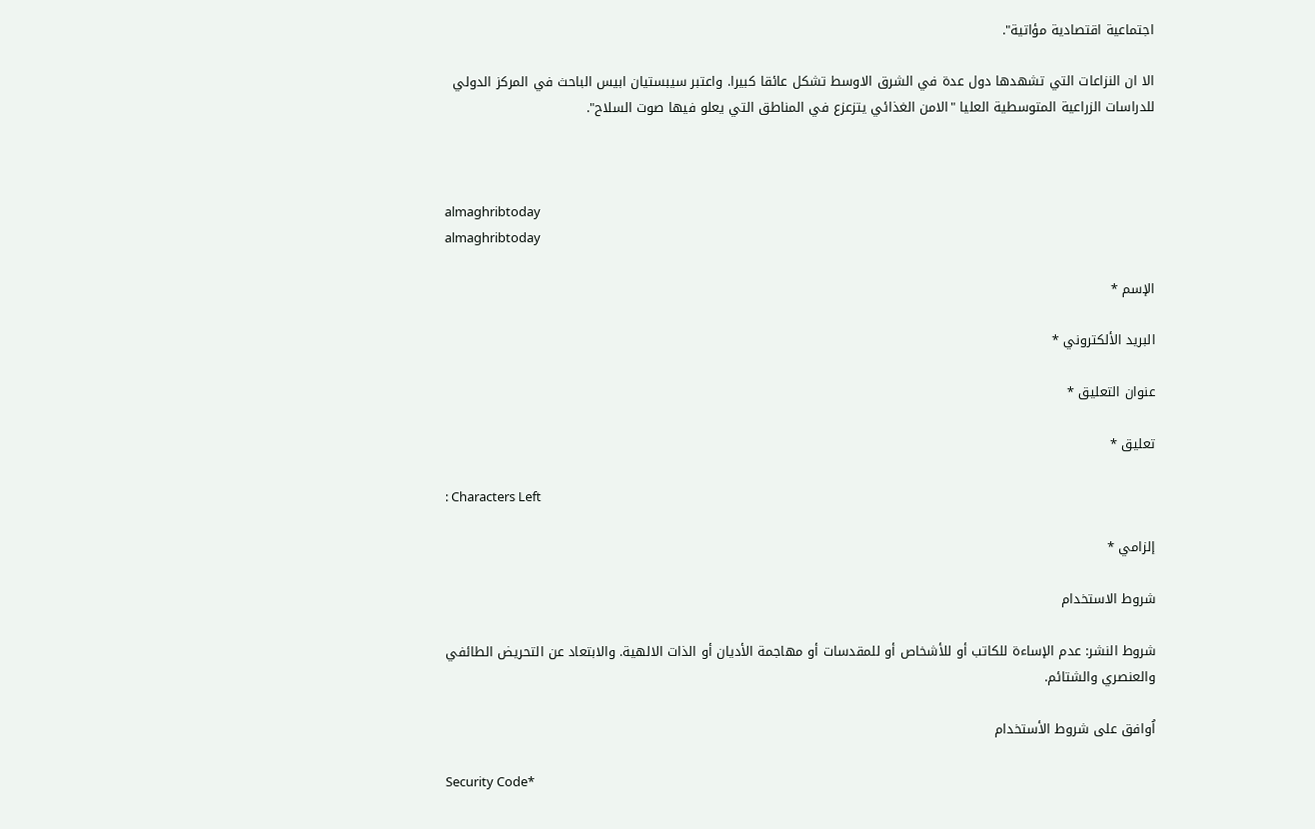اجتماعية اقتصادية مؤاتية".

الا ان النزاعات التي تشهدها دول عدة في الشرق الاوسط تشكل عائقا كبيرا. واعتبر سيبستيان ابيس الباحث في المركز الدولي للدراسات الزراعية المتوسطية العليا "الامن الغذائي يتزعزع في المناطق التي يعلو فيها صوت السلاح".



almaghribtoday
almaghribtoday

الإسم *

البريد الألكتروني *

عنوان التعليق *

تعليق *

: Characters Left

إلزامي *

شروط الاستخدام

شروط النشر: عدم الإساءة للكاتب أو للأشخاص أو للمقدسات أو مهاجمة الأديان أو الذات الالهية. والابتعاد عن التحريض الطائفي والعنصري والشتائم.

اُوافق على شروط الأستخدام

Security Code*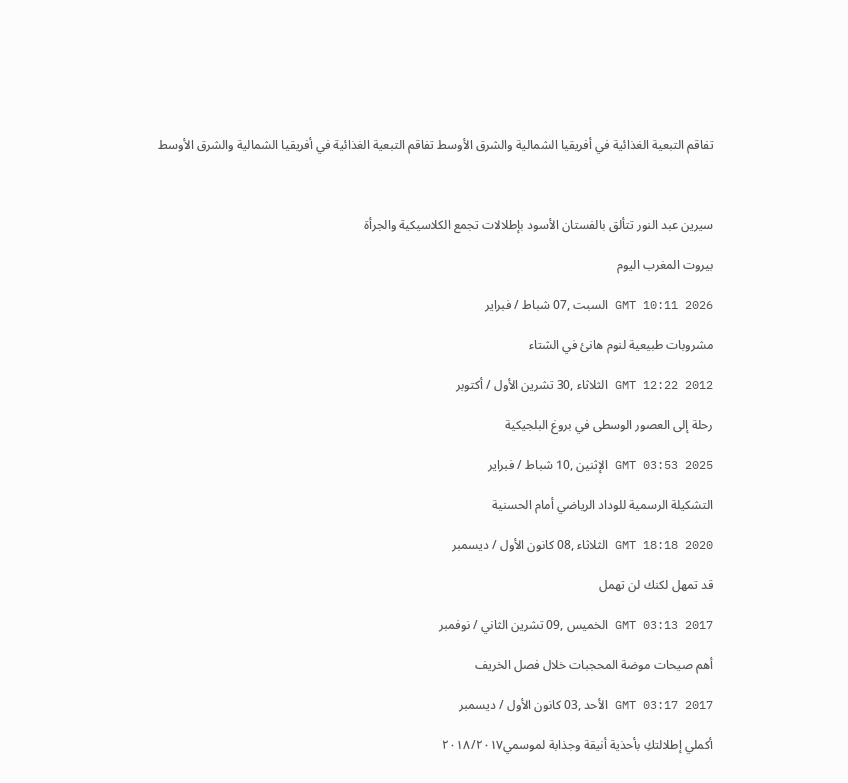تفاقم التبعية الغذائية في أفريقيا الشمالية والشرق الأوسط تفاقم التبعية الغذائية في أفريقيا الشمالية والشرق الأوسط



سيرين عبد النور تتألق بالفستان الأسود بإطلالات تجمع الكلاسيكية والجرأة

بيروت المغرب اليوم

GMT 10:11 2026 السبت ,07 شباط / فبراير

مشروبات طبيعية لنوم هانئ في الشتاء

GMT 12:22 2012 الثلاثاء ,30 تشرين الأول / أكتوبر

رحلة إلى العصور الوسطى في بروغ البلجيكية

GMT 03:53 2025 الإثنين ,10 شباط / فبراير

التشكيلة الرسمية للوداد الرياضي أمام الحسنية

GMT 18:18 2020 الثلاثاء ,08 كانون الأول / ديسمبر

قد تمهل لكنك لن تهمل

GMT 03:13 2017 الخميس ,09 تشرين الثاني / نوفمبر

أهم صيحات موضة المحجبات خلال فصل الخريف

GMT 03:17 2017 الأحد ,03 كانون الأول / ديسمبر

أكملي إطلالتكِ بأحذية أنيقة وجذابة لموسمي٢٠١٨/٢٠١٧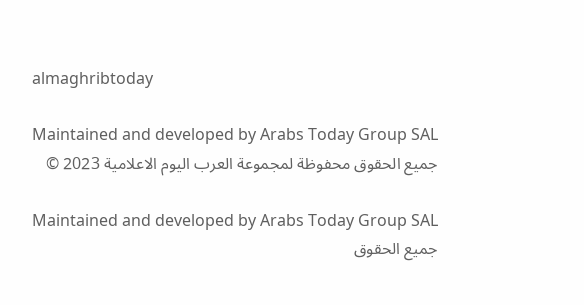almaghribtoday

Maintained and developed by Arabs Today Group SAL
جميع الحقوق محفوظة لمجموعة العرب اليوم الاعلامية 2023 ©

Maintained and developed by Arabs Today Group SAL
جميع الحقوق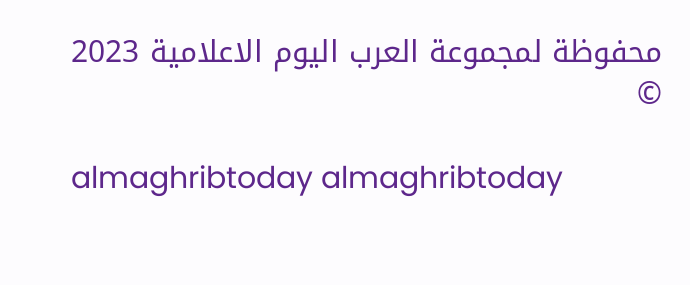محفوظة لمجموعة العرب اليوم الاعلامية 2023 ©

almaghribtoday almaghribtoday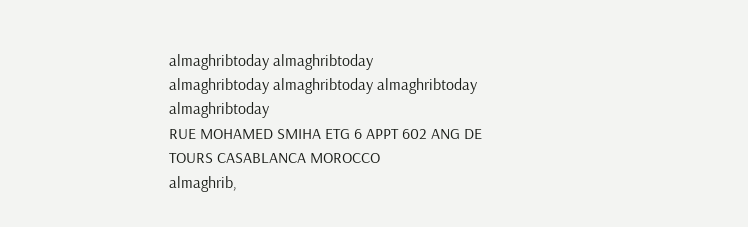almaghribtoday almaghribtoday
almaghribtoday almaghribtoday almaghribtoday
almaghribtoday
RUE MOHAMED SMIHA ETG 6 APPT 602 ANG DE TOURS CASABLANCA MOROCCO
almaghrib,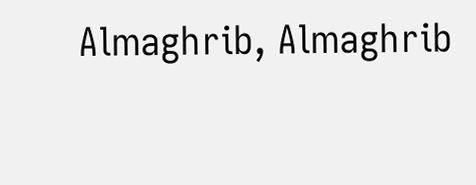Almaghrib, Almaghrib